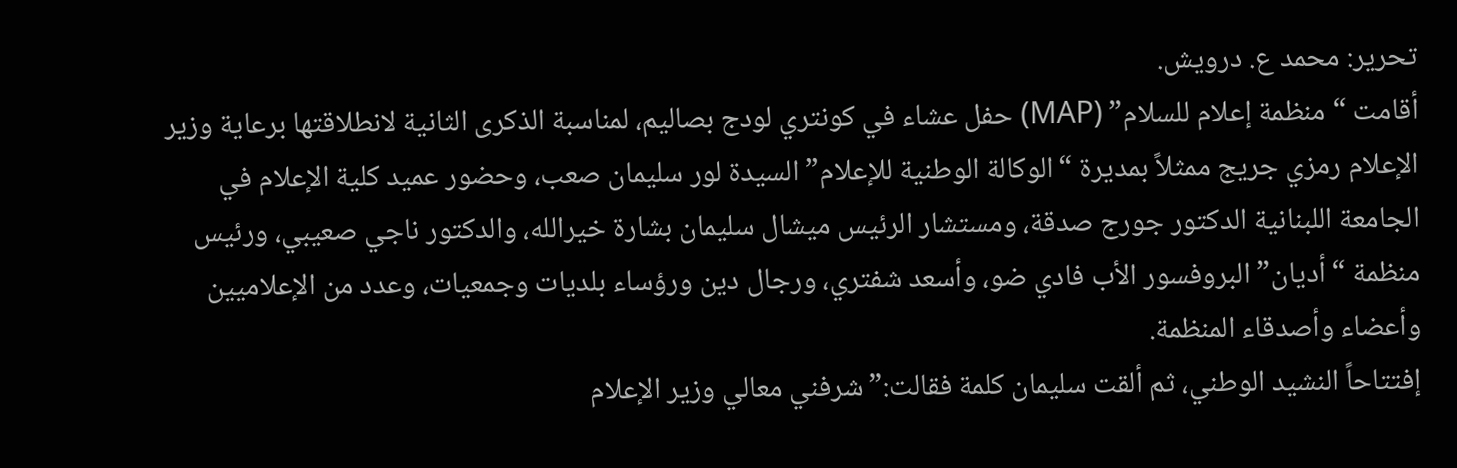تحرير: محمد ع. درويش.
أقامت “منظمة إعلام للسلام” (MAP) حفل عشاء في كونتري لودج بصاليم، لمناسبة الذكرى الثانية لانطلاقتها برعاية وزير الإعلام رمزي جريج ممثلاً بمديرة “الوكالة الوطنية للإعلام” السيدة لور سليمان صعب، وحضور عميد كلية الإعلام في الجامعة اللبنانية الدكتور جورج صدقة، ومستشار الرئيس ميشال سليمان بشارة خيرالله، والدكتور ناجي صعيبي، ورئيس منظمة “أديان” البروفسور الأب فادي ضو، وأسعد شفتري، ورجال دين ورؤساء بلديات وجمعيات، وعدد من الإعلاميين وأعضاء وأصدقاء المنظمة.
إفتتاحاً النشيد الوطني، ثم ألقت سليمان كلمة فقالت:”شرفني معالي وزير الإعلام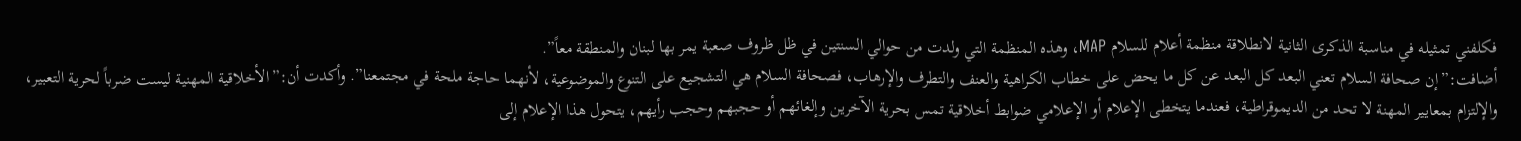فكلفني تمثيله في مناسبة الذكرى الثانية لانطلاقة منظمة أعلام للسلام MAP، وهذه المنظمة التي ولدت من حوالي السنتين في ظل ظروف صعبة يمر بها لبنان والمنطقة معاً”.
أضافت:”إن صحافة السلام تعني البعد كل البعد عن كل ما يحض على خطاب الكراهية والعنف والتطرف والإرهاب، فصحافة السلام هي التشجيع على التنوع والموضوعية، لأنهما حاجة ملحة في مجتمعنا”. وأكدت أن:”الأخلاقية المهنية ليست ضرباً لحرية التعبير، والإلتزام بمعايير المهنة لا تحد من الديموقراطية، فعندما يتخطى الإعلام أو الإعلامي ضوابط أخلاقية تمس بحرية الآخرين وإلغائهم أو حجبهم وحجب رأيهم، يتحول هذا الإعلام إلى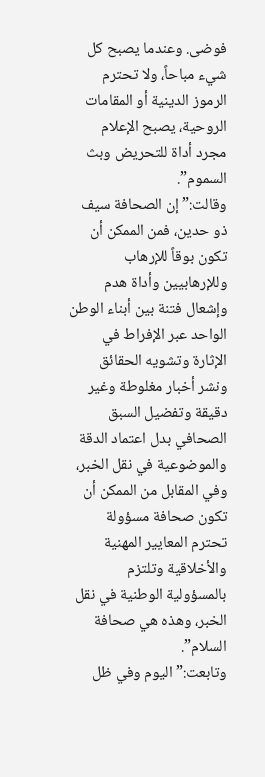فوضى. وعندما يصبح كل شيء مباحاً، ولا تحترم الرموز الدينية أو المقامات الروحية، يصبح الإعلام مجرد أداة للتحريض وبث السموم”.
وقالت:”إن الصحافة سيف ذو حدين، فمن الممكن أن تكون بوقاً للإرهاب وللإرهابيين وأداة هدم وإشعال فتنة بين أبناء الوطن الواحد عبر الإفراط في الإثارة وتشويه الحقائق ونشر أخبار مغلوطة وغير دقيقة وتفضيل السبق الصحافي بدل اعتماد الدقة والموضوعية في نقل الخبر، وفي المقابل من الممكن أن تكون صحافة مسؤولة تحترم المعايير المهنية والأخلاقية وتلتزم بالمسؤولية الوطنية في نقل الخبر، وهذه هي صحافة السلام”.
وتابعت:”اليوم وفي ظل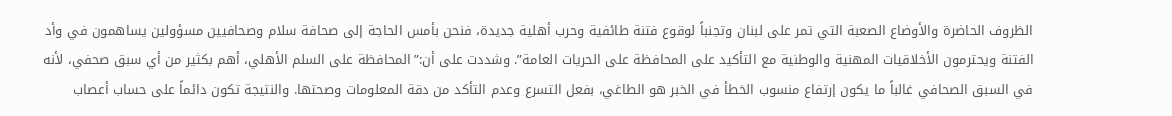الظروف الحاضرة والأوضاع الصعبة التي تمر على لبنان وتجنباً لوقوع فتنة طائفية وحرب أهلية جديدة، فنحن بأمس الحاجة إلى صحافة سلام وصحافيين مسؤولين يساهمون في وأد الفتنة ويحترمون الأخلاقيات المهنية والوطنية مع التأكيد على المحافظة على الحريات العامة”. وشددت على أن:”المحافظة على السلم الأهلي، أهم بكثير من أي سبق صحفي، لأنه في السبق الصحافي غالباً ما يكون إرتفاع منسوب الخطأ في الخبر هو الطاغي، بفعل التسرع وعدم التأكد من دقة المعلومات وصحتها. والنتيجة تكون دائماً على حساب أعصاب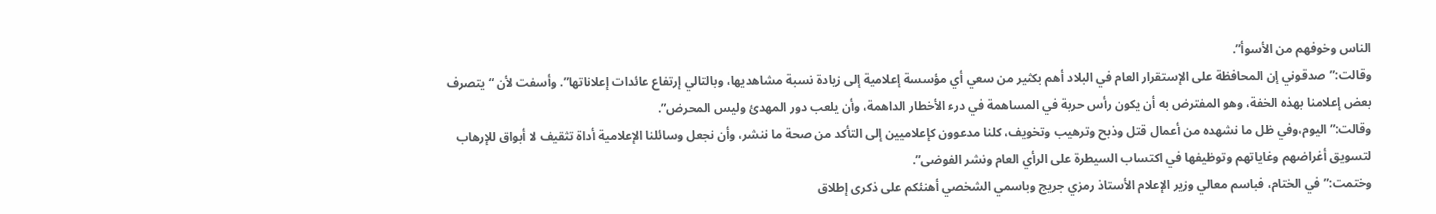الناس وخوفهم من الأسوأ”.
وقالت:”صدقوني إن المحافظة على الإستقرار العام في البلاد أهم بكثير من سعي أي مؤسسة إعلامية إلى زيادة نسبة مشاهديها، وبالتالي إرتفاع عائدات إعلاناتها”. وأسفت لأن “يتصرف بعض إعلامنا بهذه الخفة، وهو المفترض به أن يكون رأس حربة في المساهمة في درء الأخطار الداهمة، وأن يلعب دور المهدئ وليس المحرض”.
وقالت:”اليوم،وفي ظل ما نشهده من أعمال قتل وذبح وترهيب وتخويف، كلنا مدعوون كإعلاميين إلى التأكد من صحة ما ننشر، وأن نجعل وسائلنا الإعلامية أداة تثقيف لا أبواق للإرهاب لتسويق أغراضهم وغاياتهم وتوظيفها في اكتساب السيطرة على الرأي العام ونشر الفوضى”.
وختمت:”في الختام، فباسم معالي وزير الإعلام الأستاذ رمزي جريج وباسمي الشخصي أهنئكم على ذكرى إطلاق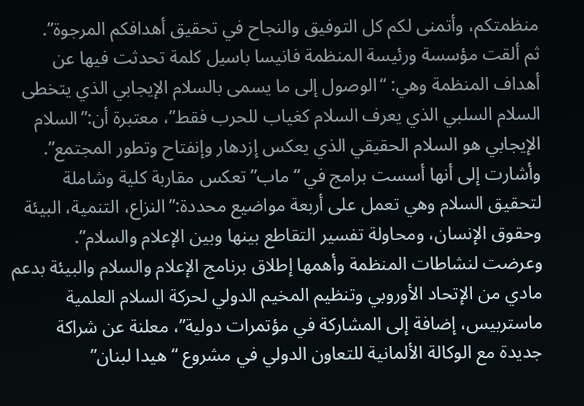منظمتكم، وأتمنى لكم كل التوفيق والنجاح في تحقيق أهدافكم المرجوة”.
ثم ألقت مؤسسة ورئيسة المنظمة فانيسا باسيل كلمة تحدثت فيها عن أهداف المنظمة وهي: “الوصول إلى ما يسمى بالسلام الإيجابي الذي يتخطى السلام السلبي الذي يعرف السلام كغياب للحرب فقط”، معتبرة أن:”السلام الإيجابي هو السلام الحقيقي الذي يعكس إزدهار وإنفتاح وتطور المجتمع”.
وأشارت إلى أنها أسست برامج في “ماب” تعكس مقاربة كلية وشاملة لتحقيق السلام وهي تعمل على أربعة مواضيع محددة:”النزاع، التنمية، البيئة وحقوق الإنسان، ومحاولة تفسير التقاطع بينها وبين الإعلام والسلام”.
وعرضت لنشاطات المنظمة وأهمها إطلاق برنامج الإعلام والسلام والبيئة بدعم مادي من الإتحاد الأوروبي وتنظيم المخيم الدولي لحركة السلام العلمية ماستربيس، إضافة إلى المشاركة في مؤتمرات دولية”، معلنة عن شراكة جديدة مع الوكالة الألمانية للتعاون الدولي في مشروع “هيدا لبنان”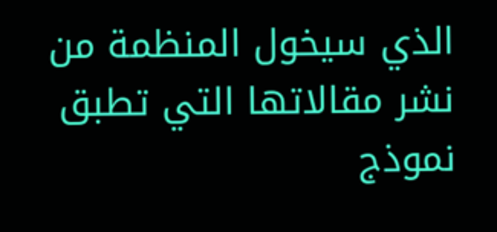الذي سيخول المنظمة من نشر مقالاتها التي تطبق نموذج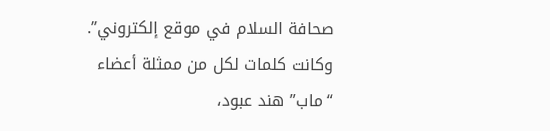صحافة السلام في موقع إلكتروني”.
وكانت كلمات لكل من ممثلة أعضاء “ماب” هند عبود،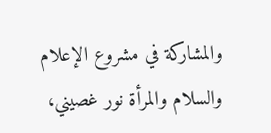والمشاركة في مشروع الإعلام والسلام والمرأة نور غصيني،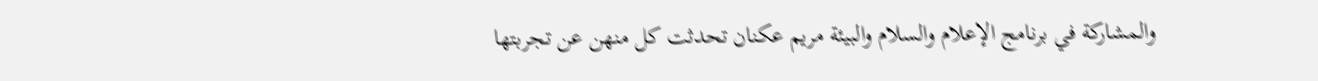والمشاركة في برنامج الإعلام والسلام والبيئة مريم عكنان تحدثت كل منهن عن تجربتها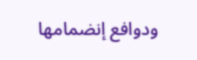ودوافع إنضمامها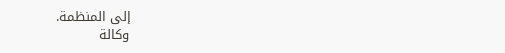إلى المنظمة.
وكالة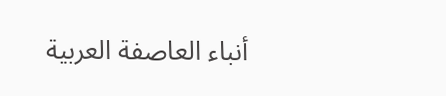أنباء العاصفة العربية